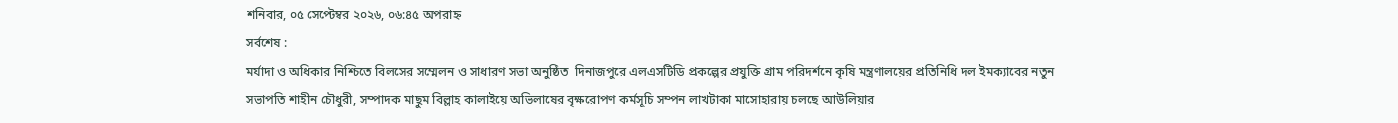শনিবার, ০৫ সেপ্টেম্বর ২০২৬, ০৬:৪৫ অপরাহ্ন
সর্বশেষ :
মর্যাদা ও অধিকার নিশ্চিতে বিলসের সম্মেলন ও সাধারণ সভা অনুষ্ঠিত  দিনাজপুরে এলএসটিডি প্রকল্পের প্রযুক্তি গ্রাম পরিদর্শনে কৃষি মন্ত্রণালয়ের প্রতিনিধি দল ইমক্যাবের নতুন সভাপতি শাহীন চৌধুরী, সম্পাদক মাছুম বিল্লাহ কালাইয়ে অভিলাষের বৃক্ষরোপণ কর্মসূচি সম্পন লাখটাকা মাসোহারায় চলছে আউলিয়ার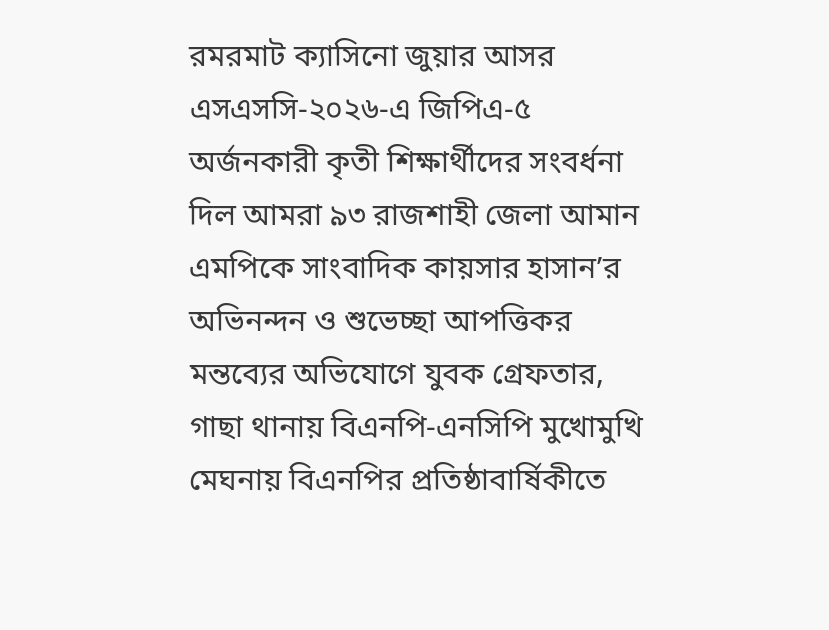রমরমাট ক‍্যাসিনো জুয়ার আসর এসএসসি-২০২৬-এ জিপিএ-৫ অর্জনকারী কৃতী শিক্ষার্থীদের সংবর্ধনা দিল আমরা ৯৩ রাজশাহী জেলা আমান এমপিকে সাংবাদিক কায়সার হাসান’র অভিনন্দন ও শুভেচ্ছা আপত্তিকর মন্তব্যের অভিযোগে যুবক গ্রেফতার, গাছা থানায় বিএনপি-এনসিপি মুখোমুখি মেঘনায় বিএনপির প্রতিষ্ঠাবার্ষিকীতে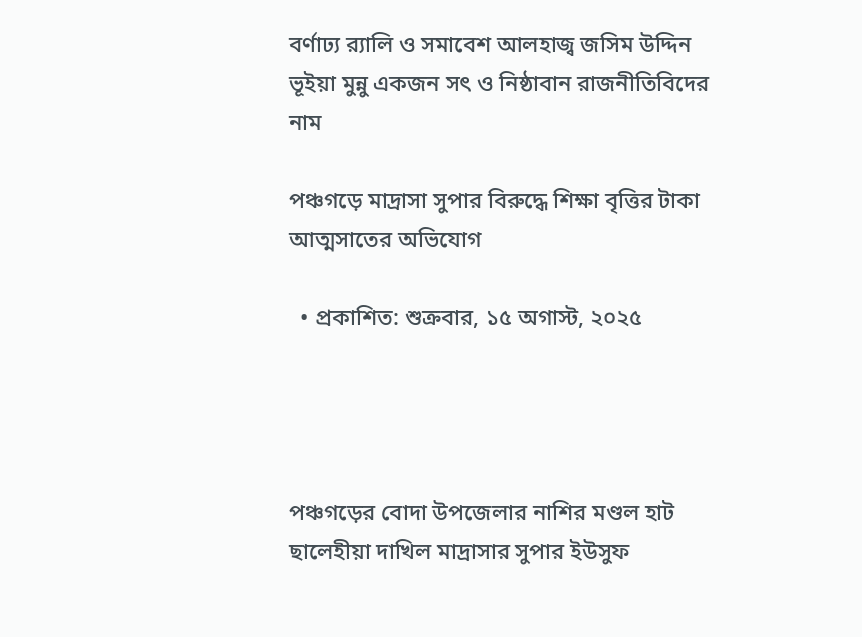বর্ণাঢ্য র‍্যালি ও সমাবেশ আলহাজ্ব জসিম উদ্দিন ভূইয়া মুন্নু একজন সৎ ও নিষ্ঠাবান রাজনীতিবিদের নাম

পঞ্চগড়ে মাদ্রাসা সুপার বিরুদ্ধে শিক্ষা বৃত্তির টাকা আত্মসাতের অভিযোগ

  • প্রকাশিত: শুক্রবার, ১৫ অগাস্ট, ২০২৫




পঞ্চগড়ের বোদা উপজেলার নাশির মণ্ডল হাট ছালেহীয়া দাখিল মাদ্রাসার সুপার ইউসুফ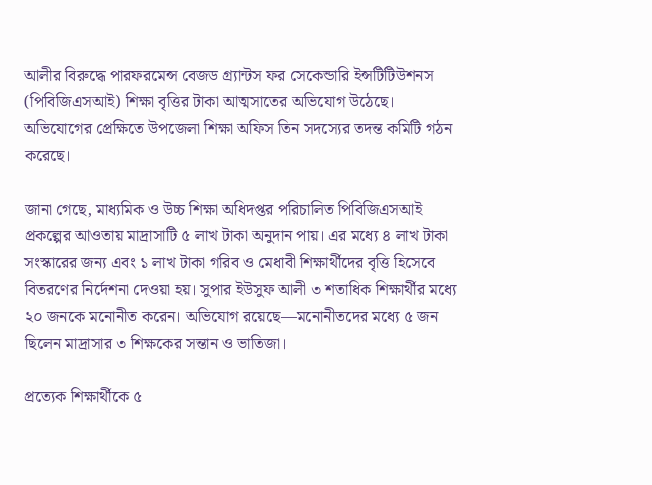আলীর বিরুদ্ধে পারফরমেন্স বেজড গ্র্যান্টস ফর সেকেন্ডারি ইন্সটিটিউশনস (পিবিজিএসআই) শিক্ষা বৃত্তির টাকা আত্মসাতের অভিযোগ উঠেছে। অভিযোগের প্রেক্ষিতে উপজেলা শিক্ষা অফিস তিন সদস্যের তদন্ত কমিটি গঠন করেছে।

জানা গেছে, মাধ্যমিক ও উচ্চ শিক্ষা অধিদপ্তর পরিচালিত পিবিজিএসআই প্রকল্পের আওতায় মাদ্রাসাটি ৫ লাখ টাকা অনুদান পায়। এর মধ্যে ৪ লাখ টাকা সংস্কারের জন্য এবং ১ লাখ টাকা গরিব ও মেধাবী শিক্ষার্থীদের বৃত্তি হিসেবে বিতরণের নির্দেশনা দেওয়া হয়। সুপার ইউসুফ আলী ৩ শতাধিক শিক্ষার্থীর মধ্যে ২০ জনকে মনোনীত করেন। অভিযোগ রয়েছে—মনোনীতদের মধ্যে ৫ জন ছিলেন মাদ্রাসার ৩ শিক্ষকের সন্তান ও ভাতিজা।

প্রত্যেক শিক্ষার্থীকে ৫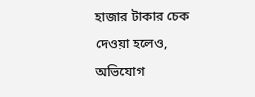হাজার টাকার চেক দেওয়া হলেও, অভিযোগ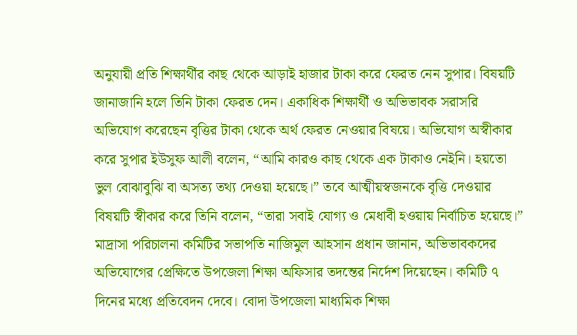অনুযায়ী প্রতি শিক্ষার্থীর কাছ থেকে আড়াই হাজার টাকা করে ফেরত নেন সুপার। বিষয়টি জানাজানি হলে তিনি টাকা ফেরত দেন। একাধিক শিক্ষার্থী ও অভিভাবক সরাসরি অভিযোগ করেছেন বৃত্তির টাকা থেকে অর্থ ফেরত নেওয়ার বিষয়ে। অভিযোগ অস্বীকার করে সুপার ইউসুফ আলী বলেন, “আমি কারও কাছ থেকে এক টাকাও নেইনি। হয়তো ভুল বোঝাবুঝি বা অসত্য তথ্য দেওয়া হয়েছে।” তবে আত্মীয়স্বজনকে বৃত্তি দেওয়ার বিষয়টি স্বীকার করে তিনি বলেন, “তারা সবাই যোগ্য ও মেধাবী হওয়ায় নির্বাচিত হয়েছে।” মাদ্রাসা পরিচালনা কমিটির সভাপতি নাজিমুল আহসান প্রধান জানান, অভিভাবকদের অভিযোগের প্রেক্ষিতে উপজেলা শিক্ষা অফিসার তদন্তের নির্দেশ দিয়েছেন। কমিটি ৭ দিনের মধ্যে প্রতিবেদন দেবে। বোদা উপজেলা মাধ্যমিক শিক্ষা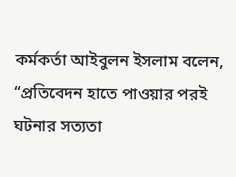কর্মকর্তা আইবুলন ইসলাম বলেন, “প্রতিবেদন হাতে পাওয়ার পরই ঘটনার সত্যতা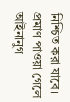নিশ্চিত করা যাবে। প্রমাণ পাওয়া গেলে আইনানুগ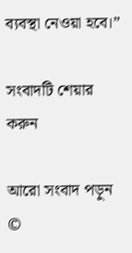ব্যবস্থা নেওয়া হবে।”

সংবাদটি শেয়ার করুন

আরো সংবাদ পড়ুন
©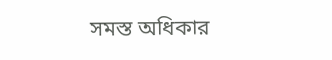সমস্ত অধিকার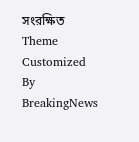সংরক্ষিত
Theme Customized By BreakingNews